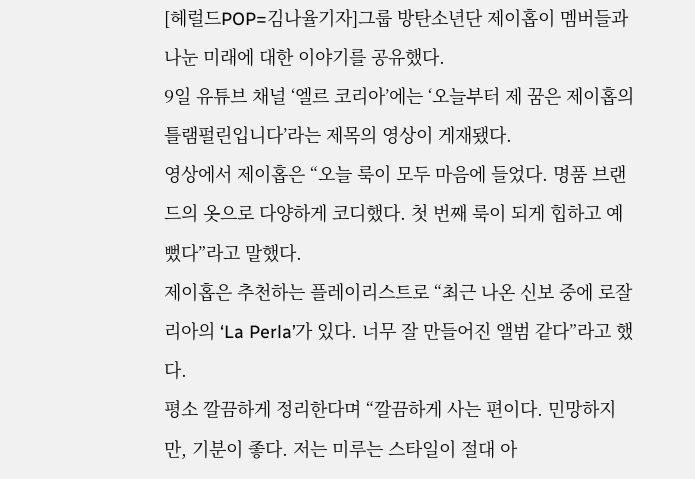[헤럴드POP=김나율기자]그룹 방탄소년단 제이홉이 멤버들과 나눈 미래에 대한 이야기를 공유했다.
9일 유튜브 채널 ‘엘르 코리아’에는 ‘오늘부터 제 꿈은 제이홉의 틀램펄린입니다’라는 제목의 영상이 게재됐다.
영상에서 제이홉은 “오늘 룩이 모두 마음에 들었다. 명품 브랜드의 옷으로 다양하게 코디했다. 첫 번째 룩이 되게 힙하고 예뻤다”라고 말했다.
제이홉은 추천하는 플레이리스트로 “최근 나온 신보 중에 로잘리아의 ‘La Perla’가 있다. 너무 잘 만들어진 앨범 같다”라고 했다.
평소 깔끔하게 정리한다며 “깔끔하게 사는 편이다. 민망하지만, 기분이 좋다. 저는 미루는 스타일이 절대 아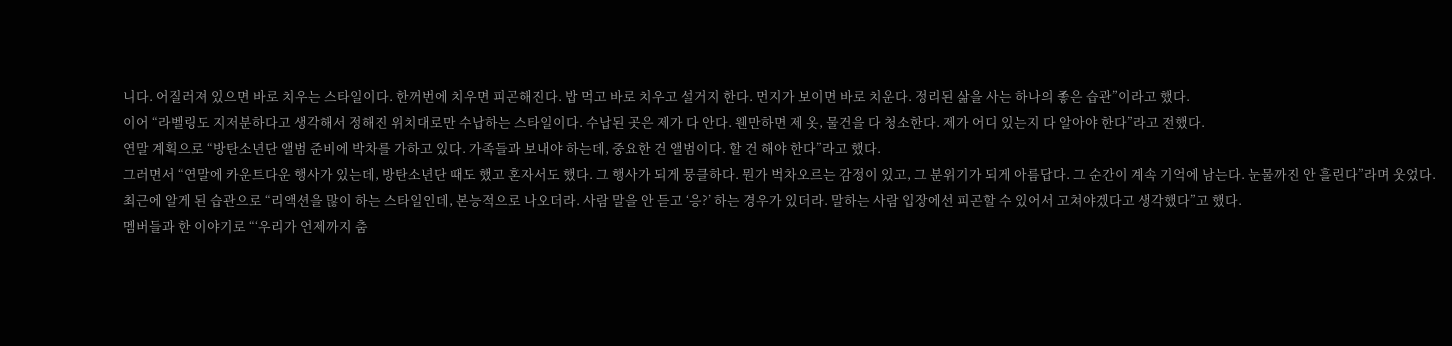니다. 어질러져 있으면 바로 치우는 스타일이다. 한꺼번에 치우면 피곤해진다. 밥 먹고 바로 치우고 설거지 한다. 먼지가 보이면 바로 치운다. 정리된 삶을 사는 하나의 좋은 습관”이라고 했다.
이어 “라벨링도 지저분하다고 생각해서 정해진 위치대로만 수납하는 스타일이다. 수납된 곳은 제가 다 안다. 웬만하면 제 옷, 물건을 다 청소한다. 제가 어디 있는지 다 알아야 한다”라고 전했다.
연말 계획으로 “방탄소년단 앨범 준비에 박차를 가하고 있다. 가족들과 보내야 하는데, 중요한 건 앨범이다. 할 건 해야 한다”라고 했다.
그러면서 “연말에 카운트다운 행사가 있는데, 방탄소년단 때도 했고 혼자서도 했다. 그 행사가 되게 뭉클하다. 뭔가 벅차오르는 감정이 있고, 그 분위기가 되게 아름답다. 그 순간이 계속 기억에 남는다. 눈물까진 안 흘린다”라며 웃었다.
최근에 알게 된 습관으로 “리액션을 많이 하는 스타일인데, 본능적으로 나오더라. 사람 말을 안 듣고 ‘응?’ 하는 경우가 있더라. 말하는 사람 입장에선 피곤할 수 있어서 고쳐야겠다고 생각했다”고 했다.
멤버들과 한 이야기로 “‘우리가 언제까지 춤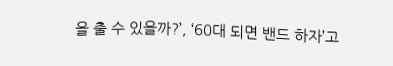을 출 수 있을까?’, ‘60대 되면 밴드 하자’고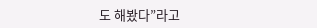도 해봤다”라고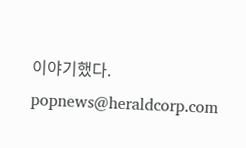이야기했다.
popnews@heraldcorp.com